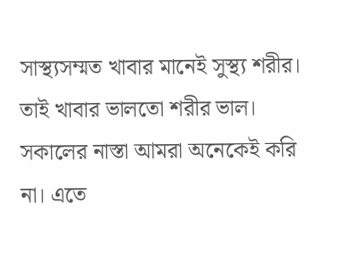সাস্থ্যসম্মত খাবার মানেই সুস্থ্য শরীর। তাই খাবার ভালতো শরীর ভাল। সকালের নাস্তা আমরা অনেকেই করি না। এতে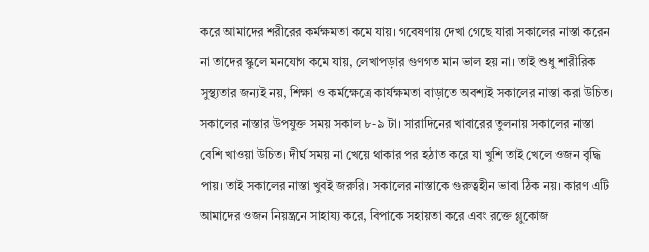করে আমাদের শরীরের কর্মক্ষমতা কমে যায়। গবেষণায় দেখা গেছে যারা সকালের নাস্তা করেন না তাদের স্কুলে মনযোগ কমে যায়, লেখাপড়ার গুণগত মান ভাল হয় না। তাই শুধু শারীরিক সুস্থ্যতার জন্যই নয়, শিক্ষা ও কর্মক্ষেত্রে কার্যক্ষমতা বাড়াতে অবশ্যই সকালের নাস্তা করা উচিত। সকালের নাস্তার উপযুক্ত সময় সকাল ৮-৯ টা। সারাদিনের খাবারের তুলনায় সকালের নাস্তা বেশি খাওয়া উচিত। দীর্ঘ সময় না খেয়ে থাকার পর হঠাত করে যা খুশি তাই খেলে ওজন বৃদ্ধি পায়। তাই সকালের নাস্তা খুবই জরুরি। সকালের নাস্তাকে গুরুত্বহীন ভাবা ঠিক নয়। কারণ এটি আমাদের ওজন নিয়ন্ত্রনে সাহায্য করে, বিপাকে সহায়তা করে এবং রক্তে গ্লুকোজ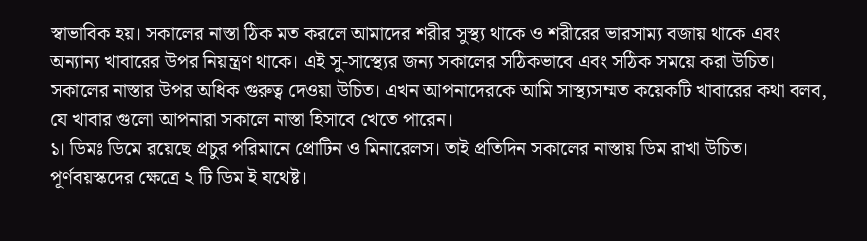স্বাভাবিক হয়। সকালের নাস্তা ঠিক মত করলে আমাদের শরীর সুস্থ্য থাকে ও শরীরের ভারসাম্য বজায় থাকে এবং অন্যান্য খাবারের উপর নিয়ন্ত্রণ থাকে। এই সু-সাস্থ্যের জন্য সকালের সঠিকভাবে এবং সঠিক সময়ে করা উচিত। সকালের নাস্তার উপর অধিক গুরুত্ব দেওয়া উচিত। এখন আপনাদেরকে আমি সাস্থ্যসম্মত কয়েকটি খাবারের কথা বলব, যে খাবার গুলো আপনারা সকালে নাস্তা হিসাবে খেতে পারেন।
১। ডিমঃ ডিমে রয়েছে প্রচুর পরিমানে প্রোটিন ও মিনারেলস। তাই প্রতিদিন সকালের নাস্তায় ডিম রাখা উচিত। পূর্ণবয়স্কদের ক্ষেত্রে ২ টি ডিম ই যথেষ্ট।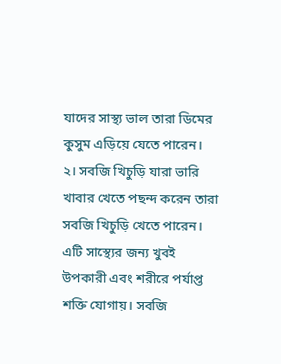যাদের সাস্থ্য ভাল তারা ডিমের কুসুম এড়িয়ে যেতে পারেন।
২। সবজি খিচুড়ি যারা ভারি খাবার খেতে পছন্দ করেন তারা সবজি খিচুড়ি খেতে পারেন। এটি সাস্থ্যের জন্য খুবই উপকারী এবং শরীরে পর্যাপ্ত শক্তি যোগায়। সবজি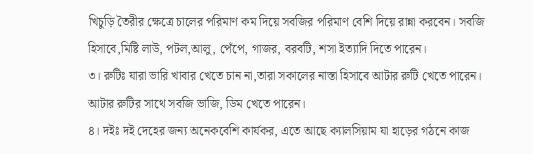খিচুড়ি তৈরীর ক্ষেত্রে চালের পরিমাণ কম দিয়ে সবজির পরিমাণ বেশি দিয়ে রান্না করবেন। সবজি হিসাবে,মিষ্টি লাউ, পটল,আলু, পেঁপে, গাজর, বরবটি, শসা ইত্যাদি দিতে পারেন।
৩। রুটিঃ যারা ভারি খাবার খেতে চান না,তারা সকালের নাস্তা হিসাবে আটার রুটি খেতে পারেন। আটার রুটির সাথে সবজি ভাজি, ডিম খেতে পারেন।
৪। দইঃ দই দেহের জন্য অনেকবেশি কার্যকর, এতে আছে ক্যালসিয়াম যা হাড়ের গঠনে কাজ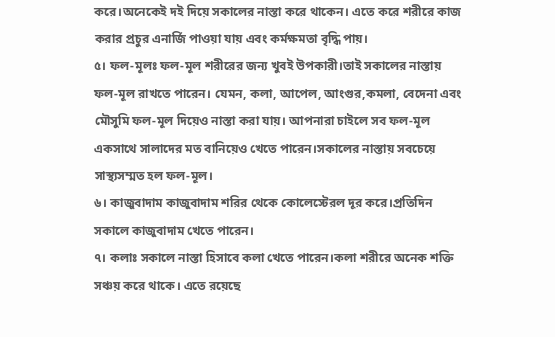করে।অনেকেই দই দিয়ে সকালের নাস্তা করে থাকেন। এতে করে শরীরে কাজ করার প্রচুর এনার্জি পাওয়া যায় এবং কর্মক্ষমতা বৃদ্ধি পায়।
৫। ফল-মূলঃ ফল-মূল শরীরের জন্য খুবই উপকারী।তাই সকালের নাস্তায় ফল-মূল রাখতে পারেন। যেমন, কলা, আপেল, আংগুর,কমলা, বেদেনা এবং মৌসুমি ফল-মূল দিয়েও নাস্তা করা যায়। আপনারা চাইলে সব ফল-মূল একসাথে সালাদের মত বানিয়েও খেতে পারেন।সকালের নাস্তায় সবচেয়ে সাস্থ্যসম্মত হল ফল-মূল।
৬। কাজুবাদাম কাজুবাদাম শরির থেকে কোলেস্টেরল দূর করে।প্রতিদিন সকালে কাজুবাদাম খেতে পারেন।
৭। কলাঃ সকালে নাস্তা হিসাবে কলা খেতে পারেন।কলা শরীরে অনেক শক্তি সঞ্চয় করে থাকে। এতে রয়েছে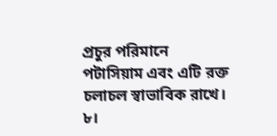প্রচুর পরিমানে পটাসিয়াম এবং এটি রক্ত চলাচল স্বাভাবিক রাখে।
৮।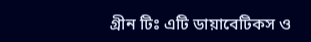গ্রীন টিঃ এটি ডায়াবেটিকস ও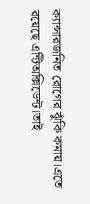ক্যান্সারজনিত রোগের ঝুঁকি কমায়।এতে রয়েছে এন্টিঅক্সিডেন্ট।তাই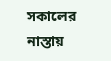সকালের নাস্তায়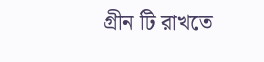গ্রীন টি রাখতে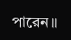পারেন।।